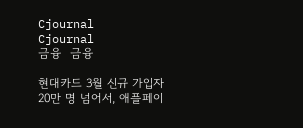Cjournal
Cjournal
금융  금융

현대카드 3월 신규 가입자 20만 명 넘어서, 애플페이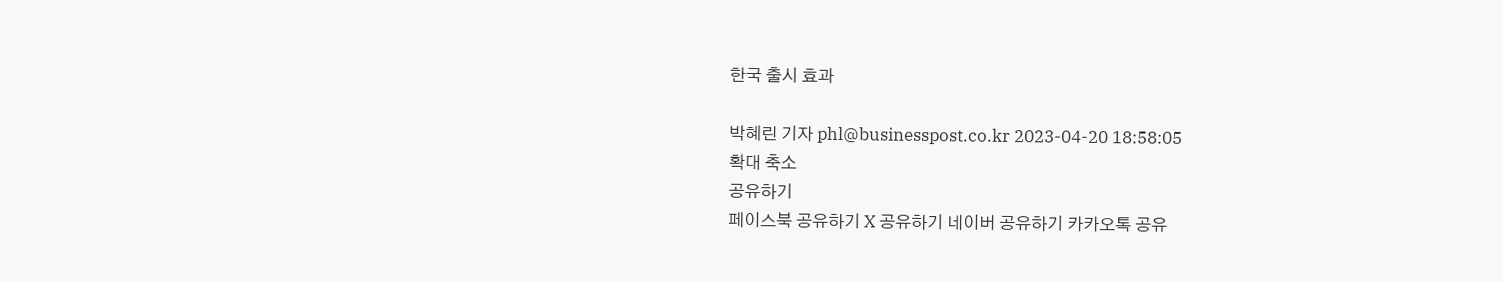한국 출시 효과

박혜린 기자 phl@businesspost.co.kr 2023-04-20 18:58:05
확대 축소
공유하기
페이스북 공유하기 X 공유하기 네이버 공유하기 카카오톡 공유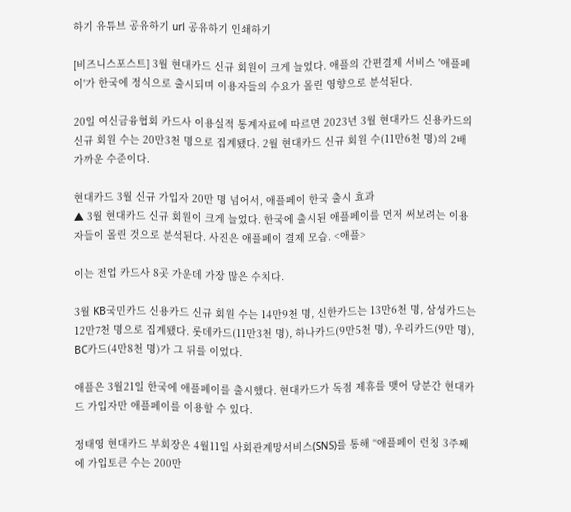하기 유튜브 공유하기 url 공유하기 인쇄하기

[비즈니스포스트] 3월 현대카드 신규 회원이 크게 늘었다. 애플의 간편결제 서비스 '애플페이'가 한국에 정식으로 출시되며 이용자들의 수요가 몰린 영향으로 분석된다.

20일 여신금융협회 카드사 이용실적 통계자료에 따르면 2023년 3월 현대카드 신용카드의 신규 회원 수는 20만3천 명으로 집계됐다. 2월 현대카드 신규 회원 수(11만6천 명)의 2배 가까운 수준이다.

현대카드 3월 신규 가입자 20만 명 넘어서, 애플페이 한국 출시 효과
▲ 3월 현대카드 신규 회원이 크게 늘었다. 한국에 출시된 애플페이를 먼저 써보려는 이용자들이 몰린 것으로 분석된다. 사진은 애플페이 결제 모습. <애플>

이는 전업 카드사 8곳 가운데 가장 많은 수치다.

3월 KB국민카드 신용카드 신규 회원 수는 14만9천 명, 신한카드는 13만6천 명, 삼성카드는 12만7천 명으로 집계됐다. 롯데카드(11만3천 명), 하나카드(9만5천 명), 우리카드(9만 명), BC카드(4만8천 명)가 그 뒤를 이었다.

애플은 3월21일 한국에 애플페이를 출시했다. 현대카드가 독점 제휴를 맺어 당분간 현대카드 가입자만 애플페이를 이용할 수 있다.

정태영 현대카드 부회장은 4월11일 사회관계망서비스(SNS)를 통해 “애플페이 런칭 3주째에 가입토큰 수는 200만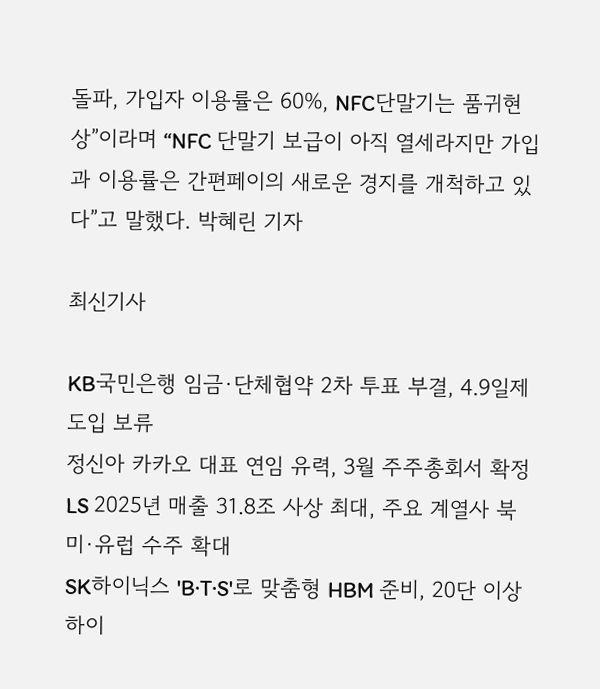돌파, 가입자 이용률은 60%, NFC단말기는 품귀현상”이라며 “NFC 단말기 보급이 아직 열세라지만 가입과 이용률은 간편페이의 새로운 경지를 개척하고 있다”고 말했다. 박혜린 기자

최신기사

KB국민은행 임금·단체협약 2차 투표 부결, 4.9일제 도입 보류
정신아 카카오 대표 연임 유력, 3월 주주총회서 확정
LS 2025년 매출 31.8조 사상 최대, 주요 계열사 북미·유럽 수주 확대
SK하이닉스 'B·T·S'로 맞춤형 HBM 준비, 20단 이상 하이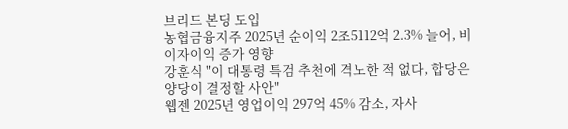브리드 본딩 도입
농협금융지주 2025년 순이익 2조5112억 2.3% 늘어, 비이자이익 증가 영향
강훈식 "이 대통령 특검 추천에 격노한 적 없다, 합당은 양당이 결정할 사안"
웹젠 2025년 영업이익 297억 45% 감소, 자사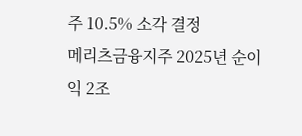주 10.5% 소각 결정
메리츠금융지주 2025년 순이익 2조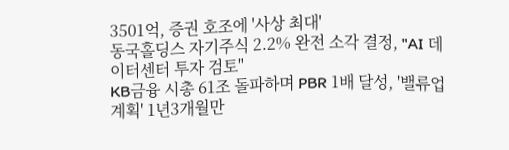3501억, 증권 호조에 '사상 최대'
동국홀딩스 자기주식 2.2% 완전 소각 결정, "AI 데이터센터 투자 검토"
KB금융 시총 61조 돌파하며 PBR 1배 달성, '밸류업 계획' 1년3개월만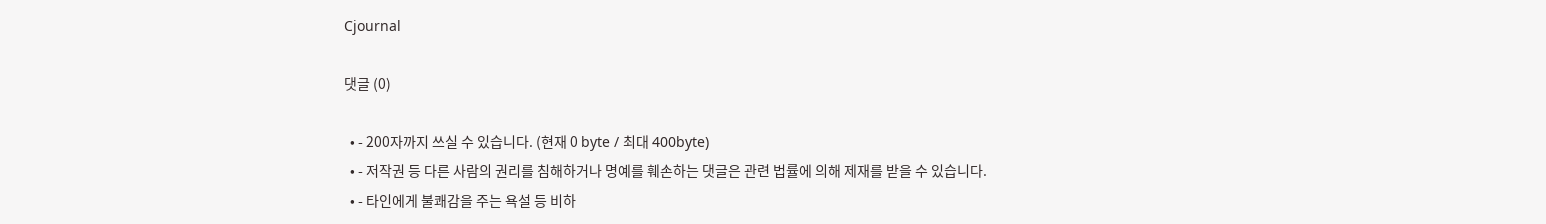Cjournal

댓글 (0)

  • - 200자까지 쓰실 수 있습니다. (현재 0 byte / 최대 400byte)
  • - 저작권 등 다른 사람의 권리를 침해하거나 명예를 훼손하는 댓글은 관련 법률에 의해 제재를 받을 수 있습니다.
  • - 타인에게 불쾌감을 주는 욕설 등 비하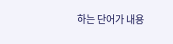하는 단어가 내용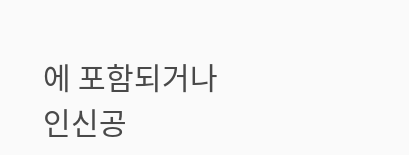에 포함되거나 인신공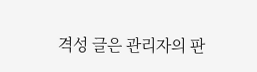격성 글은 관리자의 판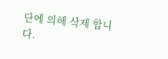단에 의해 삭제 합니다.